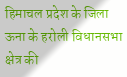हिमाचल प्रदेश के जिला ऊना के हरोली विधानसभा क्षेत्र की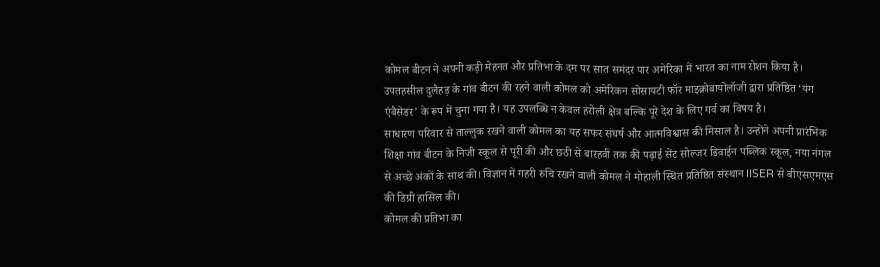कोमल बीटन ने अपनी कड़ी मेहनत और प्रतिभा के दम पर सात समंदर पार अमेरिका में भारत का नाम रोशन किया है। उपतहसील दुलैहड़ के गांव बीटन की रहने वाली कोमल को अमेरिकन सोसायटी फॉर माइक्रोबायोलॉजी द्वारा प्रतिष्ठित ‘यंग एंबैसेडर’ के रूप में चुना गया है। यह उपलब्धि न केवल हरोली क्षेत्र बल्कि पूरे देश के लिए गर्व का विषय है।
साधारण परिवार से ताल्लुक रखने वाली कोमल का यह सफर संघर्ष और आत्मविश्वास की मिसाल है। उन्होंने अपनी प्रारंभिक शिक्षा गांव बीटन के निजी स्कूल से पूरी की और छठी से बारहवीं तक की पढ़ाई सेंट सोल्जर डिवाईन पब्लिक स्कूल, नया नंगल से अच्छे अंकों के साथ की। विज्ञान में गहरी रुचि रखने वाली कोमल ने मोहाली स्थित प्रतिष्ठित संस्थान IISER से बीएसएमएस की डिग्री हासिल की।
कोमल की प्रतिभा का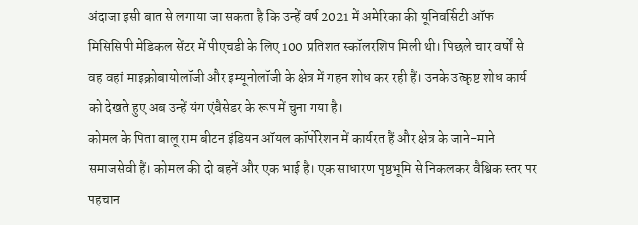अंदाजा इसी बात से लगाया जा सकता है कि उन्हें वर्ष 2021 में अमेरिका की यूनिवर्सिटी ऑफ मिसिसिपी मेडिकल सेंटर में पीएचडी के लिए 100 प्रतिशत स्कॉलरशिप मिली थी। पिछले चार वर्षों से वह वहां माइक्रोबायोलॉजी और इम्यूनोलॉजी के क्षेत्र में गहन शोध कर रही हैं। उनके उत्कृष्ट शोध कार्य को देखते हुए अब उन्हें यंग एंबैसेडर के रूप में चुना गया है।
कोमल के पिता बालू राम बीटन इंडियन ऑयल कॉर्पोरेशन में कार्यरत हैं और क्षेत्र के जाने-माने समाजसेवी हैं। कोमल की दो बहनें और एक भाई है। एक साधारण पृष्ठभूमि से निकलकर वैश्विक स्तर पर पहचान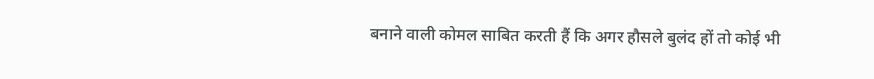बनाने वाली कोमल साबित करती हैं कि अगर हौसले बुलंद हों तो कोई भी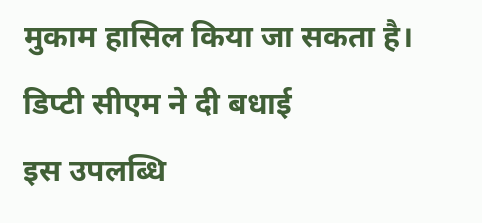मुकाम हासिल किया जा सकता है।
डिप्टी सीएम ने दी बधाई
इस उपलब्धि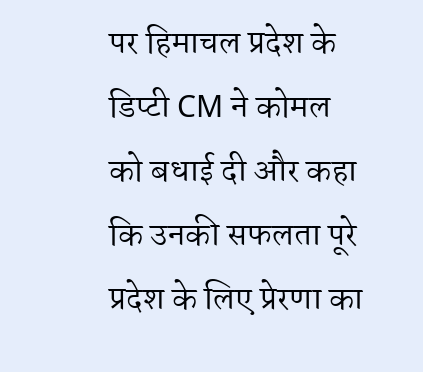पर हिमाचल प्रदेश के डिप्टी CM ने कोमल को बधाई दी और कहा कि उनकी सफलता पूरे प्रदेश के लिए प्रेरणा का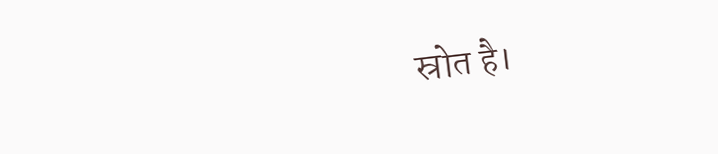स्रोत है।